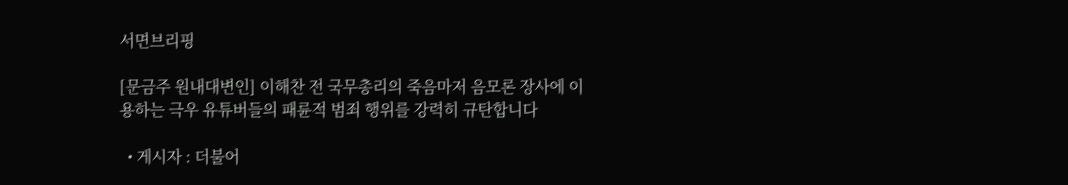서면브리핑

[문금주 원내대변인] 이해찬 전 국무총리의 죽음마저 음모론 장사에 이용하는 극우 유튜버들의 패륜적 범죄 행위를 강력히 규탄합니다

  • 게시자 : 더불어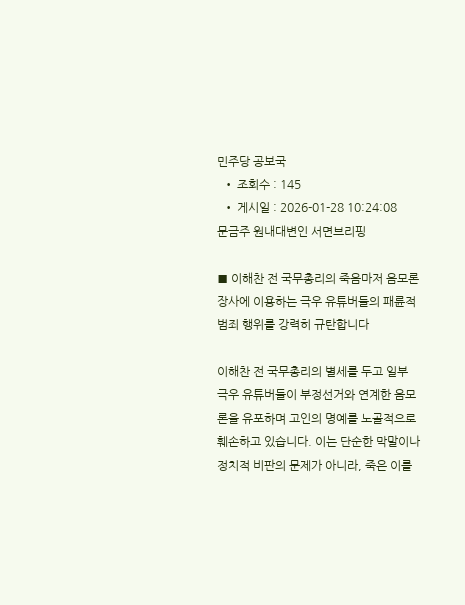민주당 공보국
  • 조회수 : 145
  • 게시일 : 2026-01-28 10:24:08
문금주 원내대변인 서면브리핑

■ 이해찬 전 국무총리의 죽음마저 음모론 장사에 이용하는 극우 유튜버들의 패륜적 범죄 행위를 강력히 규탄합니다

이해찬 전 국무총리의 별세를 두고 일부 극우 유튜버들이 부정선거와 연계한 음모론을 유포하며 고인의 명예를 노골적으로 훼손하고 있습니다. 이는 단순한 막말이나 정치적 비판의 문제가 아니라, 죽은 이를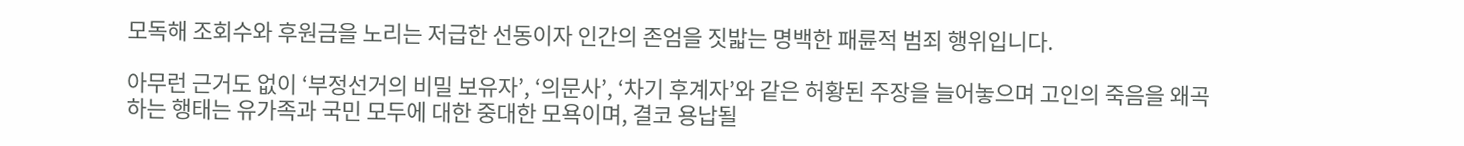모독해 조회수와 후원금을 노리는 저급한 선동이자 인간의 존엄을 짓밟는 명백한 패륜적 범죄 행위입니다.

아무런 근거도 없이 ‘부정선거의 비밀 보유자’, ‘의문사’, ‘차기 후계자’와 같은 허황된 주장을 늘어놓으며 고인의 죽음을 왜곡하는 행태는 유가족과 국민 모두에 대한 중대한 모욕이며, 결코 용납될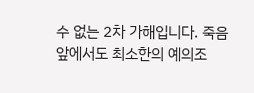수 없는 2차 가해입니다. 죽음 앞에서도 최소한의 예의조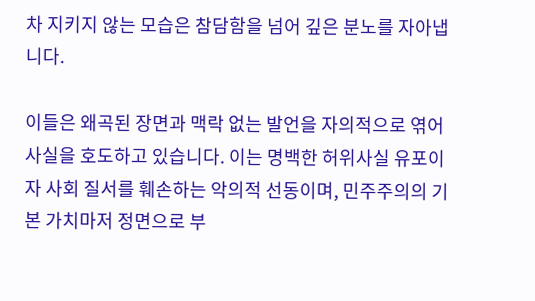차 지키지 않는 모습은 참담함을 넘어 깊은 분노를 자아냅니다.

이들은 왜곡된 장면과 맥락 없는 발언을 자의적으로 엮어 사실을 호도하고 있습니다. 이는 명백한 허위사실 유포이자 사회 질서를 훼손하는 악의적 선동이며, 민주주의의 기본 가치마저 정면으로 부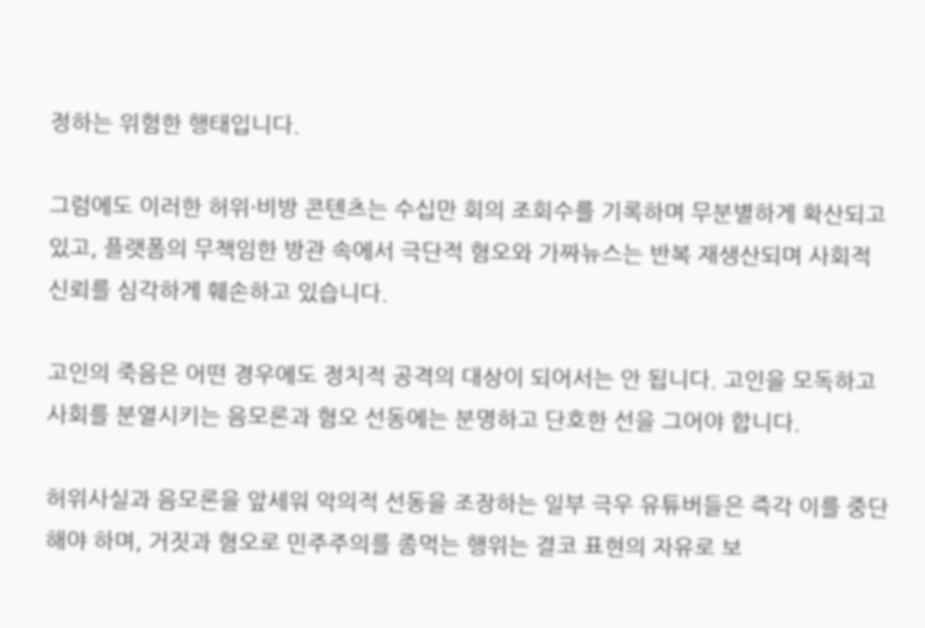정하는 위험한 행태입니다.

그럼에도 이러한 허위·비방 콘텐츠는 수십만 회의 조회수를 기록하며 무분별하게 확산되고 있고, 플랫폼의 무책임한 방관 속에서 극단적 혐오와 가짜뉴스는 반복 재생산되며 사회적 신뢰를 심각하게 훼손하고 있습니다.

고인의 죽음은 어떤 경우에도 정치적 공격의 대상이 되어서는 안 됩니다. 고인을 모독하고 사회를 분열시키는 음모론과 혐오 선동에는 분명하고 단호한 선을 그어야 합니다.

허위사실과 음모론을 앞세워 악의적 선동을 조장하는 일부 극우 유튜버들은 즉각 이를 중단해야 하며, 거짓과 혐오로 민주주의를 좀먹는 행위는 결코 표현의 자유로 보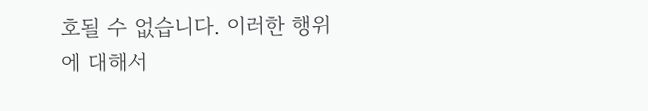호될 수 없습니다. 이러한 행위에 대해서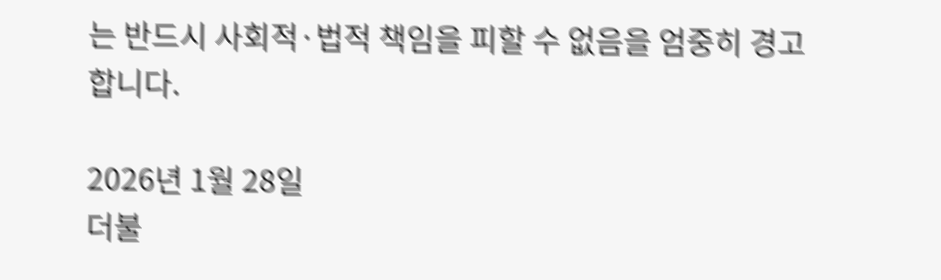는 반드시 사회적·법적 책임을 피할 수 없음을 엄중히 경고합니다.

2026년 1월 28일
더불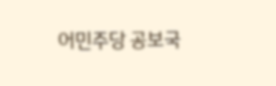어민주당 공보국